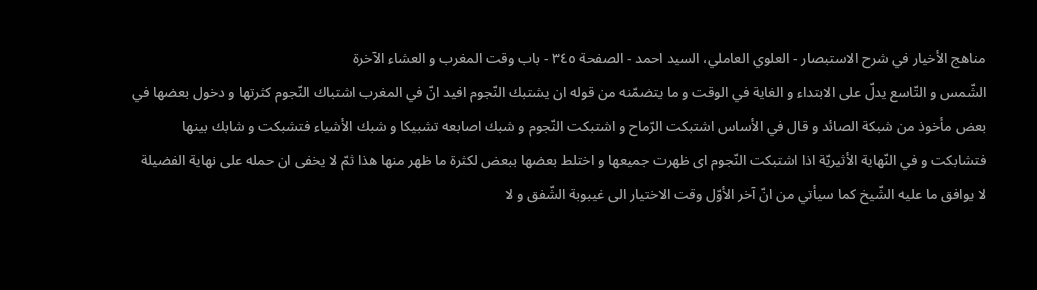مناهج الأخيار في شرح الاستبصار - العلوي العاملي، السيد احمد - الصفحة ٣٤٥ - باب وقت المغرب و العشاء الآخرة
الشّمس و التّاسع يدلّ على الابتداء و الغاية في الوقت و ما يتضمّنه من قوله ان يشتبك النّجوم افيد انّ في المغرب اشتباك النّجوم كثرتها و دخول بعضها في بعض مأخوذ من شبكة الصائد و قال في الأساس اشتبكت الرّماح و اشتبكت النّجوم و شبك اصابعه تشبيكا و شبك الأشياء فتشبكت و شابك بينها فتشابكت و في النّهاية الأثيريّة اذا اشتبكت النّجوم اى ظهرت جميعها و اختلط بعضها ببعض لكثرة ما ظهر منها هذا ثمّ لا يخفى ان حمله على نهاية الفضيلة لا يوافق ما عليه الشّيخ كما سيأتي من انّ آخر الأوّل وقت الاختيار الى غيبوبة الشّفق و لا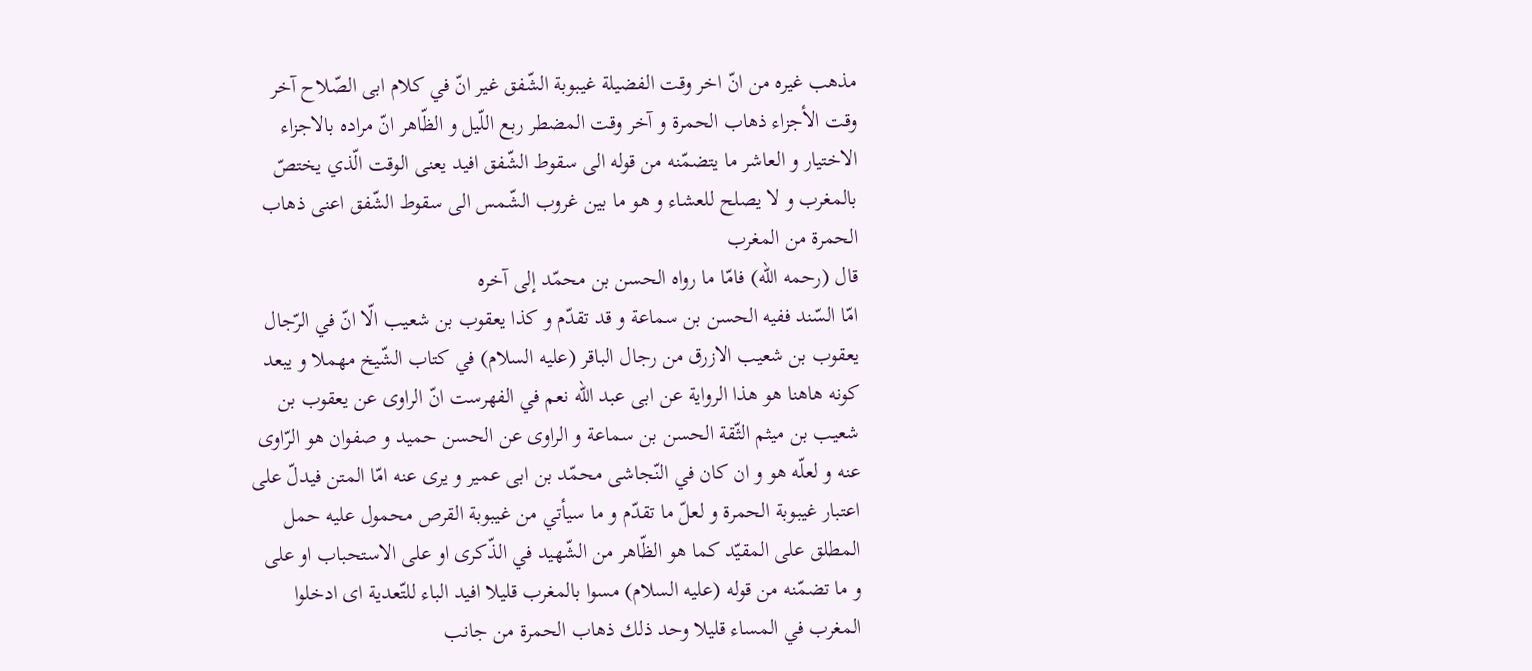مذهب غيره من انّ اخر وقت الفضيلة غيبوبة الشّفق غير انّ في كلام ابى الصّلاح آخر وقت الأجزاء ذهاب الحمرة و آخر وقت المضطر ربع اللّيل و الظّاهر انّ مراده بالاجزاء الاختيار و العاشر ما يتضمّنه من قوله الى سقوط الشّفق افيد يعنى الوقت الّذي يختصّ بالمغرب و لا يصلح للعشاء و هو ما بين غروب الشّمس الى سقوط الشّفق اعنى ذهاب الحمرة من المغرب
قال (رحمه اللّه) فامّا ما رواه الحسن بن محمّد إلى آخره
امّا السّند ففيه الحسن بن سماعة و قد تقدّم و كذا يعقوب بن شعيب الّا انّ في الرّجال يعقوب بن شعيب الازرق من رجال الباقر (عليه السلام) في كتاب الشّيخ مهملا و يبعد كونه هاهنا هو هذا الرواية عن ابى عبد اللّه نعم في الفهرست انّ الراوى عن يعقوب بن شعيب بن ميثم الثّقة الحسن بن سماعة و الراوى عن الحسن حميد و صفوان هو الرّاوى عنه و لعلّه هو و ان كان في النّجاشى محمّد بن ابى عمير و يرى عنه امّا المتن فيدلّ على اعتبار غيبوبة الحمرة و لعلّ ما تقدّم و ما سيأتي من غيبوبة القرص محمول عليه حمل المطلق على المقيّد كما هو الظّاهر من الشّهيد في الذّكرى او على الاستحباب او على و ما تضمّنه من قوله (عليه السلام) مسوا بالمغرب قليلا افيد الباء للتّعدية اى ادخلوا المغرب في المساء قليلا وحد ذلك ذهاب الحمرة من جانب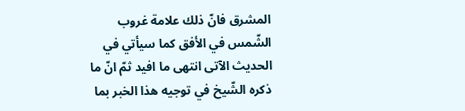المشرق فانّ ذلك علامة غروب الشّمس في الأفق كما سيأتي في الحديث الآتى انتهى ما افيد ثمّ انّ ما ذكره الشّيخ في توجيه هذا الخبر بما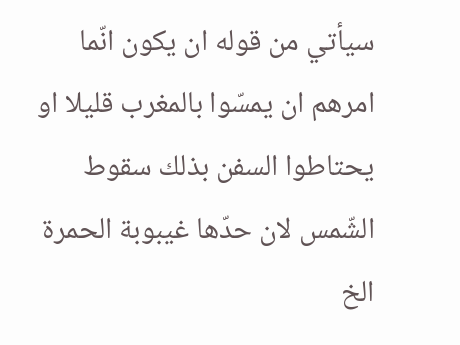سيأتي من قوله ان يكون انّما امرهم ان يمسّوا بالمغرب قليلا او يحتاطوا السفن بذلك سقوط الشّمس لان حدّها غيبوبة الحمرة الخ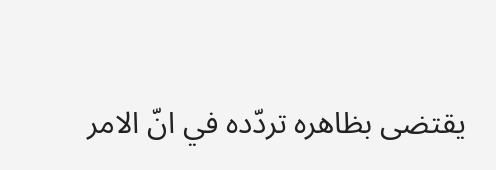يقتضى بظاهره تردّده في انّ الامر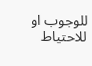للوجوب او للاحتياط